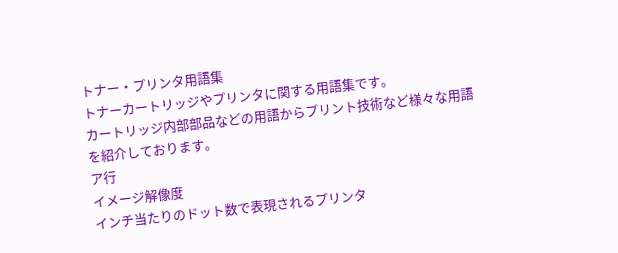トナー・プリンタ用語集
トナーカートリッジやプリンタに関する用語集です。
カートリッジ内部部品などの用語からプリント技術など様々な用語を紹介しております。
ア行
イメージ解像度
インチ当たりのドット数で表現されるプリンタ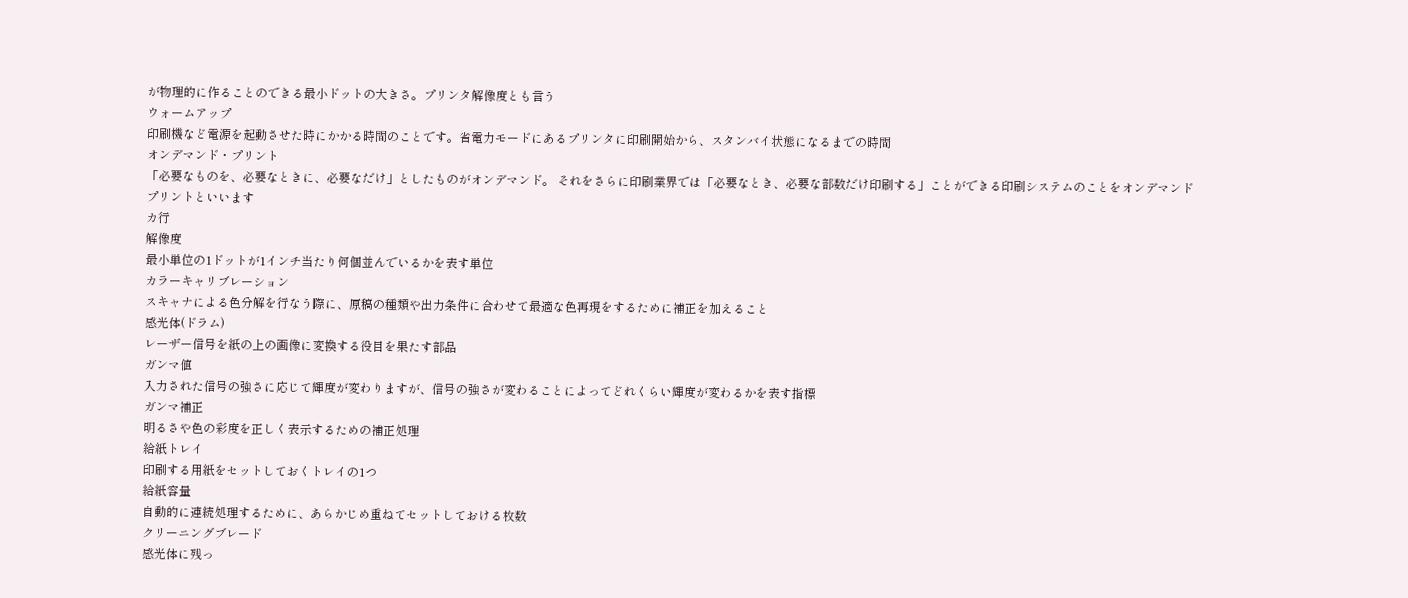が物理的に作ることのできる最小ドットの大きさ。プリンタ解像度とも言う
ウォームアップ
印刷機など電源を起動させた時にかかる時間のことです。省電力モードにあるプリンタに印刷開始から、スタンバイ状態になるまでの時間
オンデマンド・プリント
「必要なものを、必要なときに、必要なだけ」としたものがオンデマンド。 それをさらに印刷業界では「必要なとき、必要な部数だけ印刷する」ことができる印刷システムのことをオンデマンドプリントといいます
カ行
解像度
最小単位の1ドットが1インチ当たり何個並んでいるかを表す単位
カラーキャリブレーション
スキャナによる色分解を行なう際に、原稿の種類や出力条件に合わせて最適な色再現をするために補正を加えること
感光体(ドラム)
レーザー信号を紙の上の画像に変換する役目を果たす部品
ガンマ値
入力された信号の強さに応じて輝度が変わりますが、信号の強さが変わることによってどれくらい輝度が変わるかを表す指標
ガンマ補正
明るさや色の彩度を正しく表示するための補正処理
給紙トレイ
印刷する用紙をセットしておくトレイの1つ
給紙容量
自動的に連続処理するために、あらかじめ重ねてセットしておける枚数
クリーニングブレード
感光体に残っ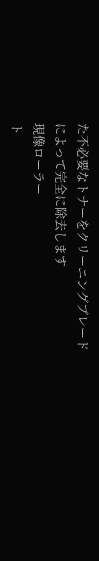た不必要なトナーをクリーニングブレードによって完全に除去します
現像ローラー
ト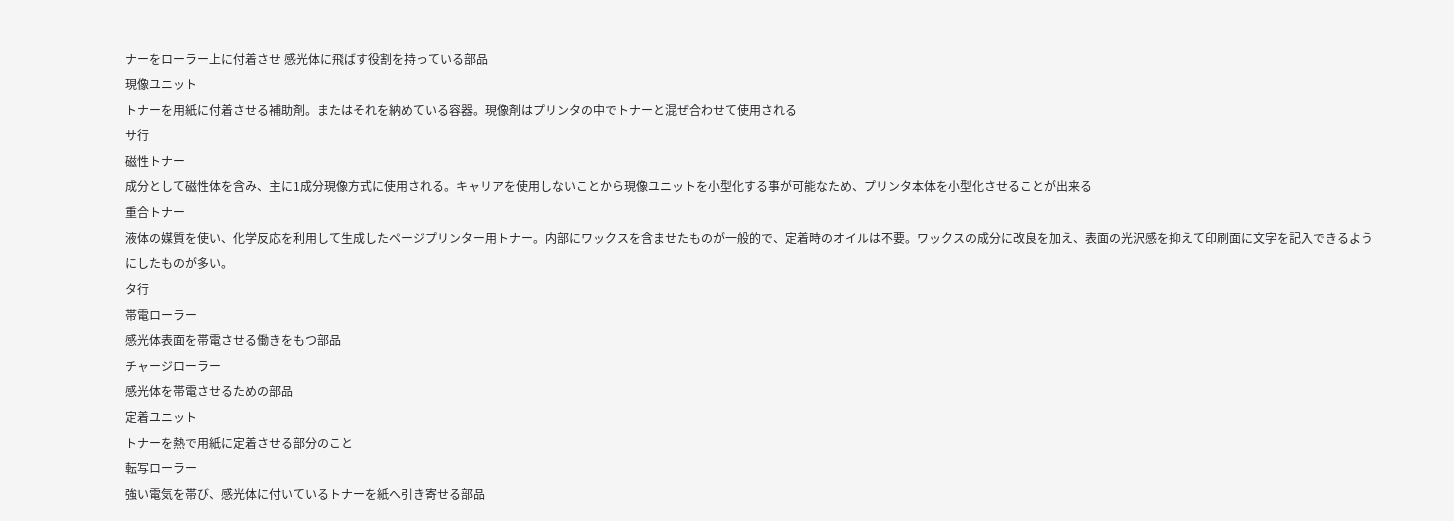ナーをローラー上に付着させ 感光体に飛ばす役割を持っている部品
現像ユニット
トナーを用紙に付着させる補助剤。またはそれを納めている容器。現像剤はプリンタの中でトナーと混ぜ合わせて使用される
サ行
磁性トナー
成分として磁性体を含み、主に1成分現像方式に使用される。キャリアを使用しないことから現像ユニットを小型化する事が可能なため、プリンタ本体を小型化させることが出来る
重合トナー
液体の媒質を使い、化学反応を利用して生成したページプリンター用トナー。内部にワックスを含ませたものが一般的で、定着時のオイルは不要。ワックスの成分に改良を加え、表面の光沢感を抑えて印刷面に文字を記入できるようにしたものが多い。
タ行
帯電ローラー
感光体表面を帯電させる働きをもつ部品
チャージローラー
感光体を帯電させるための部品
定着ユニット
トナーを熱で用紙に定着させる部分のこと
転写ローラー
強い電気を帯び、感光体に付いているトナーを紙へ引き寄せる部品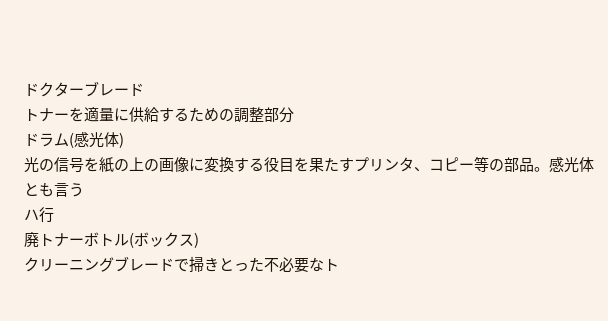ドクターブレード
トナーを適量に供給するための調整部分
ドラム(感光体)
光の信号を紙の上の画像に変換する役目を果たすプリンタ、コピー等の部品。感光体とも言う
ハ行
廃トナーボトル(ボックス)
クリーニングブレードで掃きとった不必要なト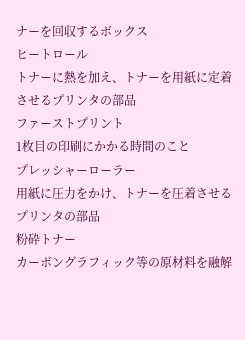ナーを回収するボックス
ヒートロール
トナーに熱を加え、トナーを用紙に定着させるプリンタの部品
ファーストプリント
1枚目の印刷にかかる時間のこと
プレッシャーローラー
用紙に圧力をかけ、トナーを圧着させるプリンタの部品
粉砕トナー
カーボングラフィック等の原材料を融解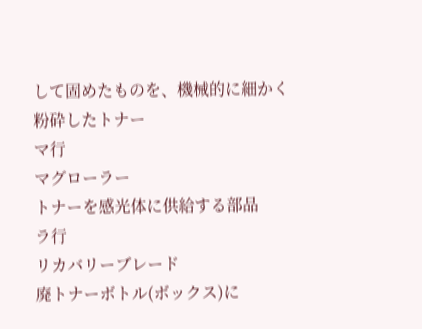して固めたものを、機械的に細かく粉砕したトナー
マ行
マグローラー
トナーを感光体に供給する部品
ラ行
リカバリーブレード
廃トナーボトル(ボックス)に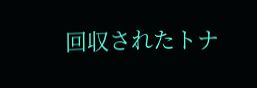回収されたトナ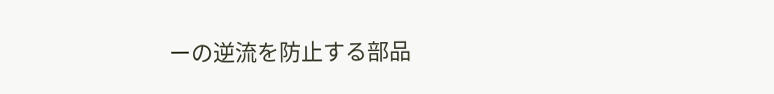ーの逆流を防止する部品